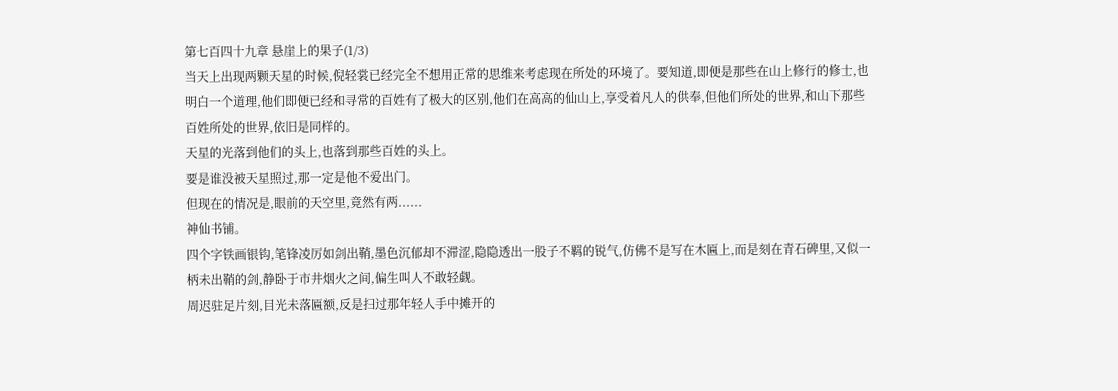第七百四十九章 悬崖上的果子(1/3)
当天上出现两颗天星的时候,倪轻裳已经完全不想用正常的思维来考虑现在所处的环境了。要知道,即便是那些在山上修行的修士,也明白一个道理,他们即便已经和寻常的百姓有了极大的区别,他们在高高的仙山上,享受着凡人的供奉,但他们所处的世界,和山下那些百姓所处的世界,依旧是同样的。
天星的光落到他们的头上,也落到那些百姓的头上。
要是谁没被天星照过,那一定是他不爱出门。
但现在的情况是,眼前的天空里,竟然有两......
神仙书铺。
四个字铁画银钩,笔锋凌厉如剑出鞘,墨色沉郁却不滞涩,隐隐透出一股子不羁的锐气,仿佛不是写在木匾上,而是刻在青石碑里,又似一柄未出鞘的剑,静卧于市井烟火之间,偏生叫人不敢轻觑。
周迟驻足片刻,目光未落匾额,反是扫过那年轻人手中摊开的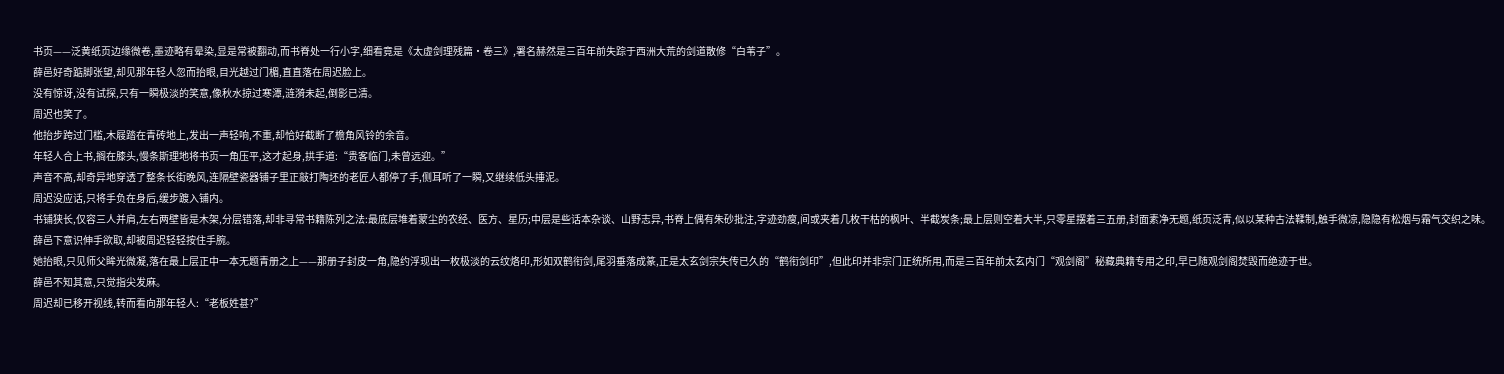书页——泛黄纸页边缘微卷,墨迹略有晕染,显是常被翻动,而书脊处一行小字,细看竟是《太虚剑理残篇·卷三》,署名赫然是三百年前失踪于西洲大荒的剑道散修“白苇子”。
薛邑好奇踮脚张望,却见那年轻人忽而抬眼,目光越过门楣,直直落在周迟脸上。
没有惊讶,没有试探,只有一瞬极淡的笑意,像秋水掠过寒潭,涟漪未起,倒影已清。
周迟也笑了。
他抬步跨过门槛,木屐踏在青砖地上,发出一声轻响,不重,却恰好截断了檐角风铃的余音。
年轻人合上书,搁在膝头,慢条斯理地将书页一角压平,这才起身,拱手道:“贵客临门,未曾远迎。”
声音不高,却奇异地穿透了整条长街晚风,连隔壁瓷器铺子里正敲打陶坯的老匠人都停了手,侧耳听了一瞬,又继续低头捶泥。
周迟没应话,只将手负在身后,缓步踱入铺内。
书铺狭长,仅容三人并肩,左右两壁皆是木架,分层错落,却非寻常书籍陈列之法:最底层堆着蒙尘的农经、医方、星历;中层是些话本杂谈、山野志异,书脊上偶有朱砂批注,字迹劲瘦,间或夹着几枚干枯的枫叶、半截炭条;最上层则空着大半,只零星摆着三五册,封面素净无题,纸页泛青,似以某种古法鞣制,触手微凉,隐隐有松烟与霜气交织之味。
薛邑下意识伸手欲取,却被周迟轻轻按住手腕。
她抬眼,只见师父眸光微凝,落在最上层正中一本无题青册之上——那册子封皮一角,隐约浮现出一枚极淡的云纹烙印,形如双鹤衔剑,尾羽垂落成篆,正是太玄剑宗失传已久的“鹤衔剑印”,但此印并非宗门正统所用,而是三百年前太玄内门“观剑阁”秘藏典籍专用之印,早已随观剑阁焚毁而绝迹于世。
薛邑不知其意,只觉指尖发麻。
周迟却已移开视线,转而看向那年轻人:“老板姓甚?”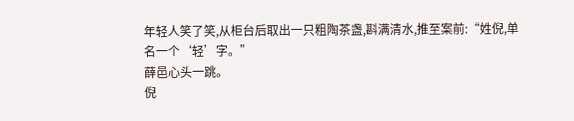年轻人笑了笑,从柜台后取出一只粗陶茶盏,斟满清水,推至案前:“姓倪,单名一个‘轻’字。”
薛邑心头一跳。
倪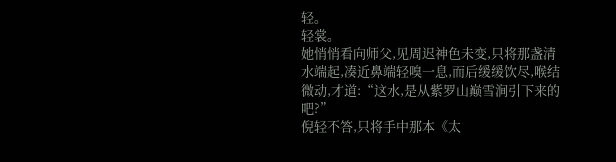轻。
轻裳。
她悄悄看向师父,见周迟神色未变,只将那盏清水端起,凑近鼻端轻嗅一息,而后缓缓饮尽,喉结微动,才道:“这水,是从紫罗山巅雪涧引下来的吧?”
倪轻不答,只将手中那本《太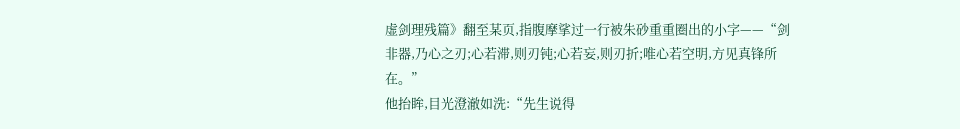虚剑理残篇》翻至某页,指腹摩挲过一行被朱砂重重圈出的小字——“剑非器,乃心之刃;心若滞,则刃钝;心若妄,则刃折;唯心若空明,方见真锋所在。”
他抬眸,目光澄澈如洗:“先生说得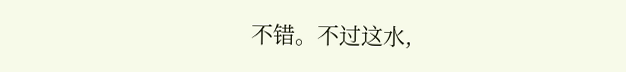不错。不过这水,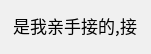是我亲手接的,接